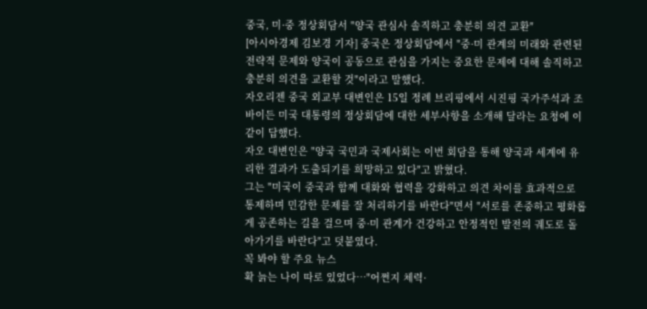중국, 미·중 정상회담서 "양국 관심사 솔직하고 충분히 의견 교환"
[아시아경제 김보경 기자] 중국은 정상회담에서 "중·미 관계의 미래와 관련된 전략적 문제와 양국이 공동으로 관심을 가지는 중요한 문제에 대해 솔직하고 충분히 의견을 교환할 것"이라고 말했다.
자오리젠 중국 외교부 대변인은 15일 정례 브리핑에서 시진핑 국가주석과 조 바이든 미국 대통령의 정상회담에 대한 세부사항을 소개해 달라는 요청에 이같이 답했다.
자오 대변인은 "양국 국민과 국제사회는 이번 회담을 통해 양국과 세계에 유리한 결과가 도출되기를 희망하고 있다"고 밝혔다.
그는 "미국이 중국과 함께 대화와 협력을 강화하고 의견 차이를 효과적으로 통제하며 민감한 문제를 잘 처리하기를 바란다"면서 "서로를 존중하고 평화롭게 공존하는 길을 걸으며 중·미 관계가 건강하고 안정적인 발전의 궤도로 돌아가기를 바란다"고 덧붙였다.
꼭 봐야 할 주요 뉴스
확 늙는 나이 따로 있었다…"어쩐지 체력·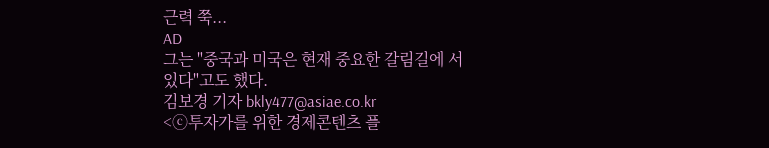근력 쭉...
AD
그는 "중국과 미국은 현재 중요한 갈림길에 서 있다"고도 했다.
김보경 기자 bkly477@asiae.co.kr
<ⓒ투자가를 위한 경제콘텐츠 플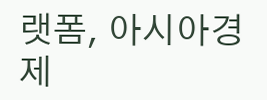랫폼, 아시아경제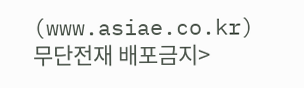(www.asiae.co.kr) 무단전재 배포금지>